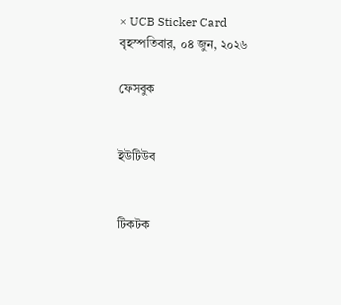× UCB Sticker Card
বৃহস্পতিবার, ০৪ জুন, ২০২৬

ফেসবুক


ইউটিউব


টিকটক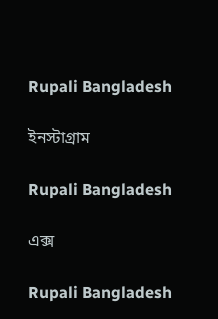Rupali Bangladesh

ইনস্টাগ্রাম

Rupali Bangladesh

এক্স

Rupali Bangladesh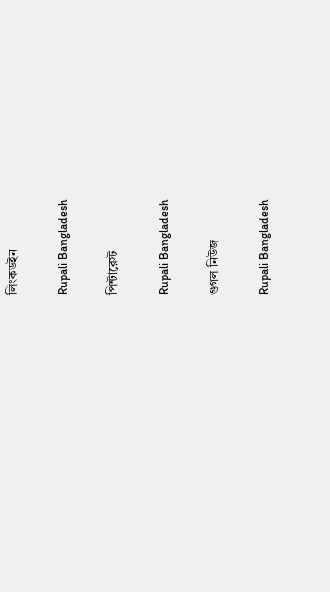লিংকডইন

Rupali Bangladesh

পিন্টারেস্ট

Rupali Bangladesh

গুগল নিউজ

Rupali Bangladesh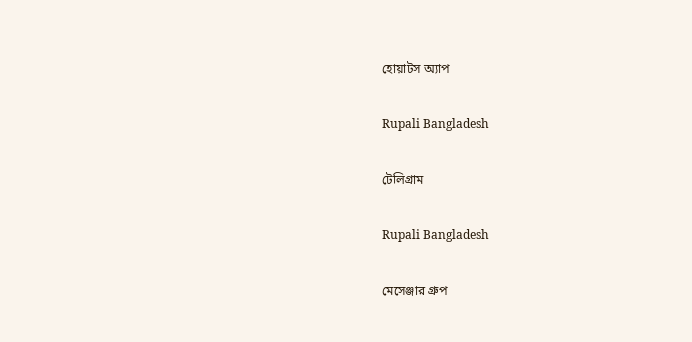হোয়াটস অ্যাপ

Rupali Bangladesh

টেলিগ্রাম

Rupali Bangladesh

মেসেঞ্জার গ্রুপ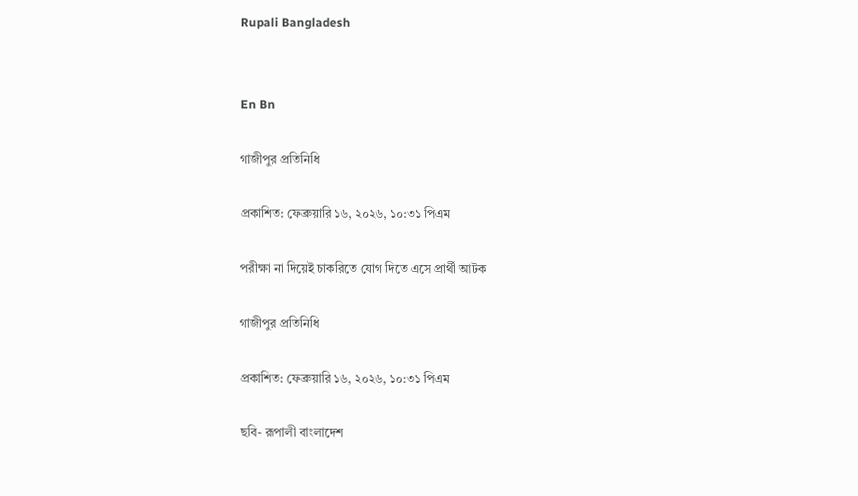Rupali Bangladesh


En Bn

গাজীপুর প্রতিনিধি

প্রকাশিত: ফেব্রুয়ারি ১৬, ২০২৬, ১০:৩১ পিএম

পরীক্ষা না দিয়েই চাকরিতে যোগ দিতে এসে প্রার্থী আটক

গাজীপুর প্রতিনিধি

প্রকাশিত: ফেব্রুয়ারি ১৬, ২০২৬, ১০:৩১ পিএম

ছবি- রূপালী বাংলাদেশ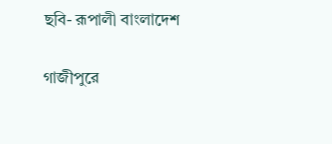ছবি- রূপালী বাংলাদেশ

গাজীপুরে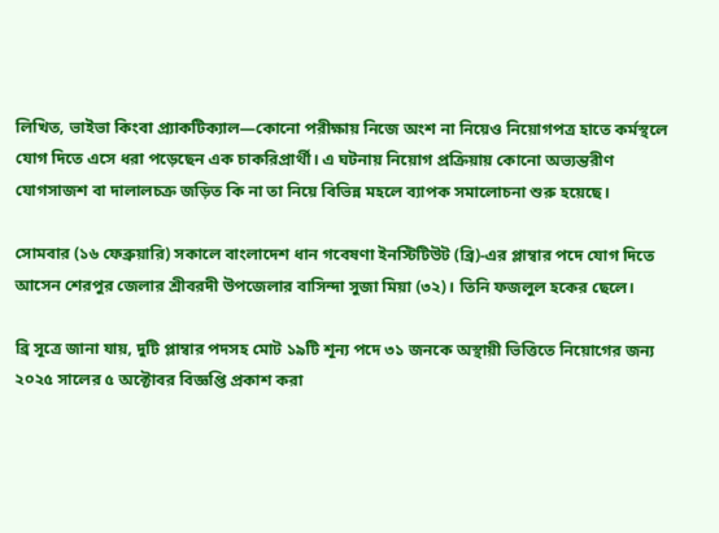লিখিত, ভাইভা কিংবা প্র্যাকটিক্যাল—কোনো পরীক্ষায় নিজে অংশ না নিয়েও নিয়োগপত্র হাতে কর্মস্থলে যোগ দিতে এসে ধরা পড়েছেন এক চাকরিপ্রার্থী। এ ঘটনায় নিয়োগ প্রক্রিয়ায় কোনো অভ্যন্তরীণ যোগসাজশ বা দালালচক্র জড়িত কি না তা নিয়ে বিভিন্ন মহলে ব্যাপক সমালোচনা শুরু হয়েছে।

সোমবার (১৬ ফেব্রুয়ারি) সকালে বাংলাদেশ ধান গবেষণা ইনস্টিটিউট (ব্রি)-এর প্লাম্বার পদে যোগ দিতে আসেন শেরপুর জেলার শ্রীবরদী উপজেলার বাসিন্দা সুজা মিয়া (৩২)। তিনি ফজলুল হকের ছেলে।

ব্রি সূত্রে জানা যায়, দুটি প্লাম্বার পদসহ মোট ১৯টি শূন্য পদে ৩১ জনকে অস্থায়ী ভিত্তিতে নিয়োগের জন্য ২০২৫ সালের ৫ অক্টোবর বিজ্ঞপ্তি প্রকাশ করা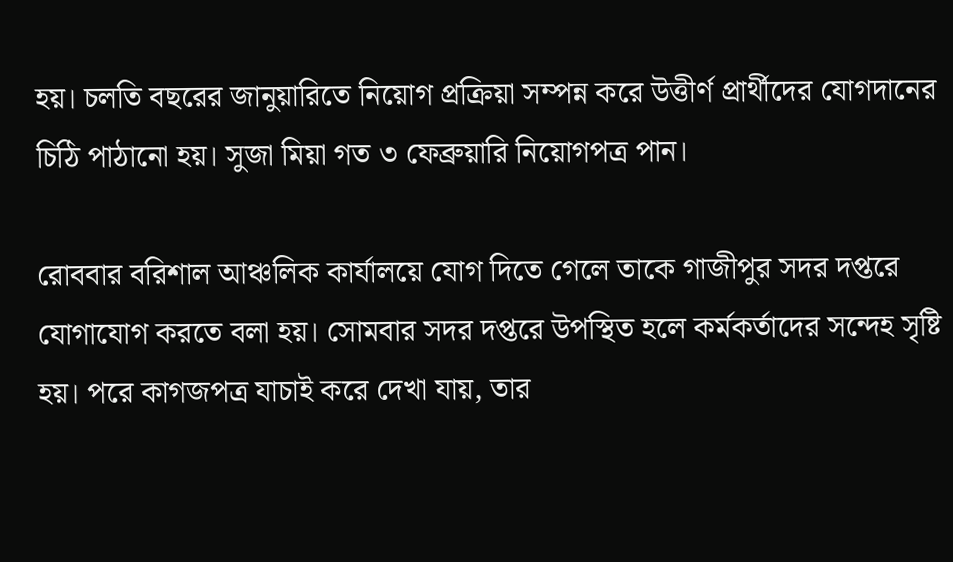হয়। চলতি বছরের জানুয়ারিতে নিয়োগ প্রক্রিয়া সম্পন্ন করে উত্তীর্ণ প্রার্থীদের যোগদানের চিঠি পাঠানো হয়। সুজা মিয়া গত ৩ ফেব্রুয়ারি নিয়োগপত্র পান।

রোববার বরিশাল আঞ্চলিক কার্যালয়ে যোগ দিতে গেলে তাকে গাজীপুর সদর দপ্তরে যোগাযোগ করতে বলা হয়। সোমবার সদর দপ্তরে উপস্থিত হলে কর্মকর্তাদের সন্দেহ সৃষ্টি হয়। পরে কাগজপত্র যাচাই করে দেখা যায়, তার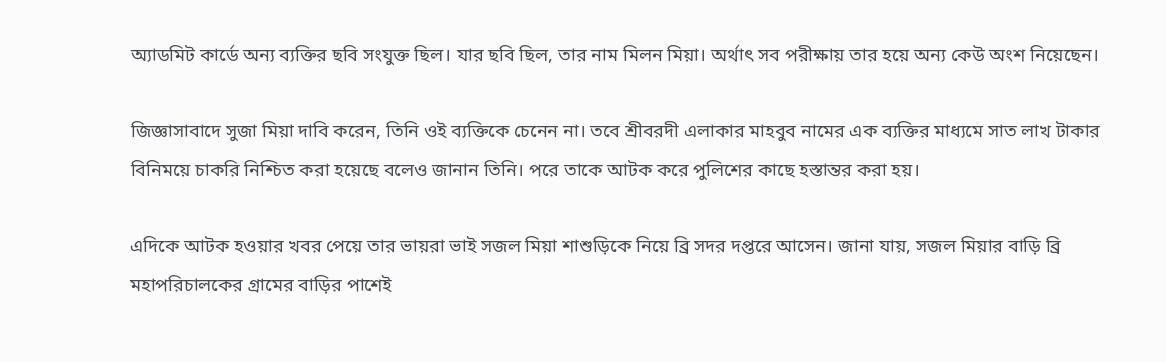অ্যাডমিট কার্ডে অন্য ব্যক্তির ছবি সংযুক্ত ছিল। যার ছবি ছিল, তার নাম মিলন মিয়া। অর্থাৎ সব পরীক্ষায় তার হয়ে অন্য কেউ অংশ নিয়েছেন।

জিজ্ঞাসাবাদে সুজা মিয়া দাবি করেন, তিনি ওই ব্যক্তিকে চেনেন না। তবে শ্রীবরদী এলাকার মাহবুব নামের এক ব্যক্তির মাধ্যমে সাত লাখ টাকার বিনিময়ে চাকরি নিশ্চিত করা হয়েছে বলেও জানান তিনি। পরে তাকে আটক করে পুলিশের কাছে হস্তান্তর করা হয়।

এদিকে আটক হওয়ার খবর পেয়ে তার ভায়রা ভাই সজল মিয়া শাশুড়িকে নিয়ে ব্রি সদর দপ্তরে আসেন। জানা যায়, সজল মিয়ার বাড়ি ব্রি মহাপরিচালকের গ্রামের বাড়ির পাশেই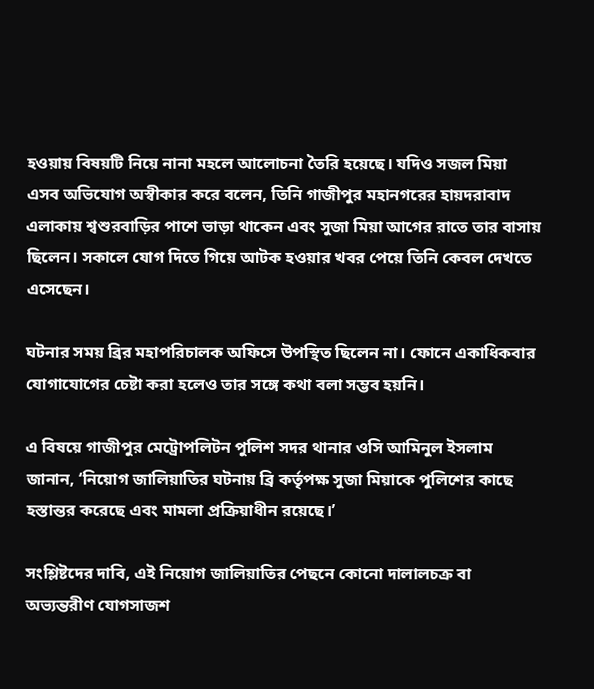হওয়ায় বিষয়টি নিয়ে নানা মহলে আলোচনা তৈরি হয়েছে। যদিও সজল মিয়া এসব অভিযোগ অস্বীকার করে বলেন, তিনি গাজীপুর মহানগরের হায়দরাবাদ এলাকায় শ্বশুরবাড়ির পাশে ভাড়া থাকেন এবং সুজা মিয়া আগের রাতে তার বাসায় ছিলেন। সকালে যোগ দিতে গিয়ে আটক হওয়ার খবর পেয়ে তিনি কেবল দেখতে এসেছেন।

ঘটনার সময় ব্রির মহাপরিচালক অফিসে উপস্থিত ছিলেন না। ফোনে একাধিকবার যোগাযোগের চেষ্টা করা হলেও তার সঙ্গে কথা বলা সম্ভব হয়নি।

এ বিষয়ে গাজীপুর মেট্রোপলিটন পুলিশ সদর থানার ওসি আমিনুল ইসলাম জানান, ‘নিয়োগ জালিয়াতির ঘটনায় ব্রি কর্তৃপক্ষ সুজা মিয়াকে পুলিশের কাছে হস্তান্তর করেছে এবং মামলা প্রক্রিয়াধীন রয়েছে।’

সংশ্লিষ্টদের দাবি, এই নিয়োগ জালিয়াতির পেছনে কোনো দালালচক্র বা অভ্যন্তরীণ যোগসাজশ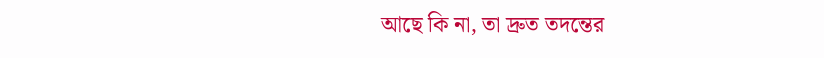আছে কি না, তা দ্রুত তদন্তের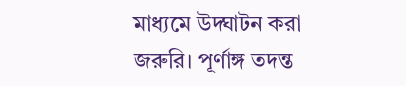মাধ্যমে উদ্ঘাটন করা জরুরি। পূর্ণাঙ্গ তদন্ত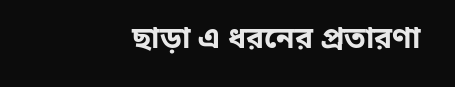ছাড়া এ ধরনের প্রতারণা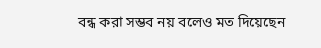বন্ধ করা সম্ভব নয় বলেও মত দিয়েছেন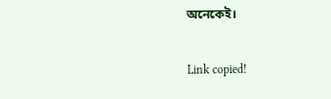অনেকেই।

Link copied!